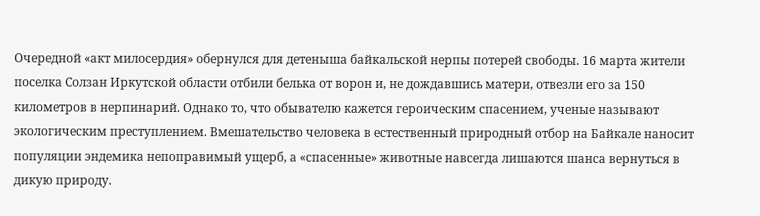Очередной «акт милосердия» обернулся для детеныша байкальской нерпы потерей свободы. 16 марта жители поселка Солзан Иркутской области отбили белька от ворон и, не дождавшись матери, отвезли его за 150 километров в нерпинарий. Однако то, что обывателю кажется героическим спасением, ученые называют экологическим преступлением. Вмешательство человека в естественный природный отбор на Байкале наносит популяции эндемика непоправимый ущерб, а «спасенные» животные навсегда лишаются шанса вернуться в дикую природу.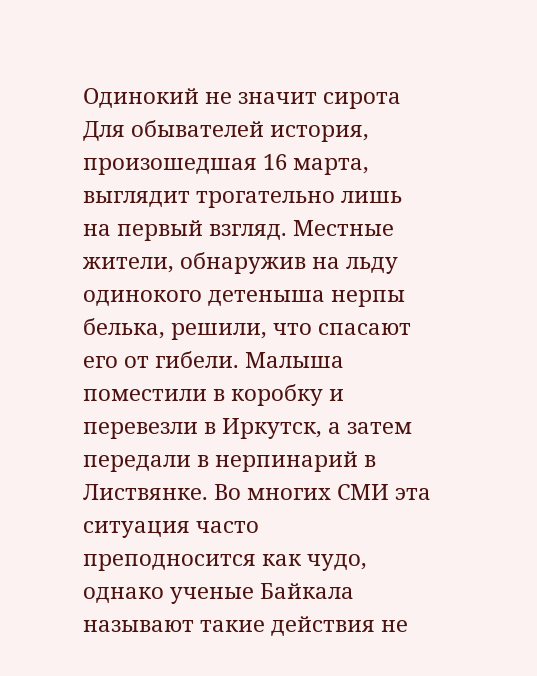Одинокий не значит сирота
Для обывателей история, произошедшая 16 марта, выглядит трогательно лишь на первый взгляд. Местные жители, обнаружив на льду одинокого детеныша нерпы белька, решили, что спасают его от гибели. Малыша поместили в коробку и перевезли в Иркутск, а затем передали в нерпинарий в Листвянке. Во многих СМИ эта ситуация часто преподносится как чудо, однако ученые Байкала называют такие действия не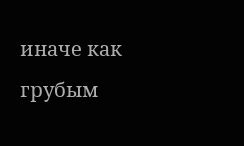иначе как грубым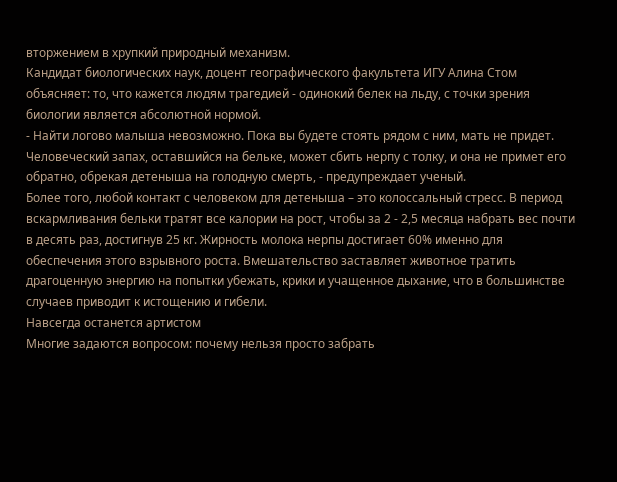вторжением в хрупкий природный механизм.
Кандидат биологических наук, доцент географического факультета ИГУ Алина Стом объясняет: то, что кажется людям трагедией - одинокий белек на льду, с точки зрения биологии является абсолютной нормой.
- Найти логово малыша невозможно. Пока вы будете стоять рядом с ним, мать не придет. Человеческий запах, оставшийся на бельке, может сбить нерпу с толку, и она не примет его обратно, обрекая детеныша на голодную смерть, - предупреждает ученый.
Более того, любой контакт с человеком для детеныша – это колоссальный стресс. В период вскармливания бельки тратят все калории на рост, чтобы за 2 - 2,5 месяца набрать вес почти в десять раз, достигнув 25 кг. Жирность молока нерпы достигает 60% именно для обеспечения этого взрывного роста. Вмешательство заставляет животное тратить драгоценную энергию на попытки убежать, крики и учащенное дыхание, что в большинстве случаев приводит к истощению и гибели.
Навсегда останется артистом
Многие задаются вопросом: почему нельзя просто забрать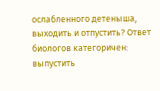ослабленного детеныша, выходить и отпустить? Ответ биологов категоричен: выпустить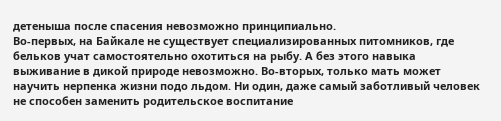детеныша после спасения невозможно принципиально.
Во-первых, на Байкале не существует специализированных питомников, где бельков учат самостоятельно охотиться на рыбу. А без этого навыка выживание в дикой природе невозможно. Во-вторых, только мать может научить нерпенка жизни подо льдом. Ни один, даже самый заботливый человек не способен заменить родительское воспитание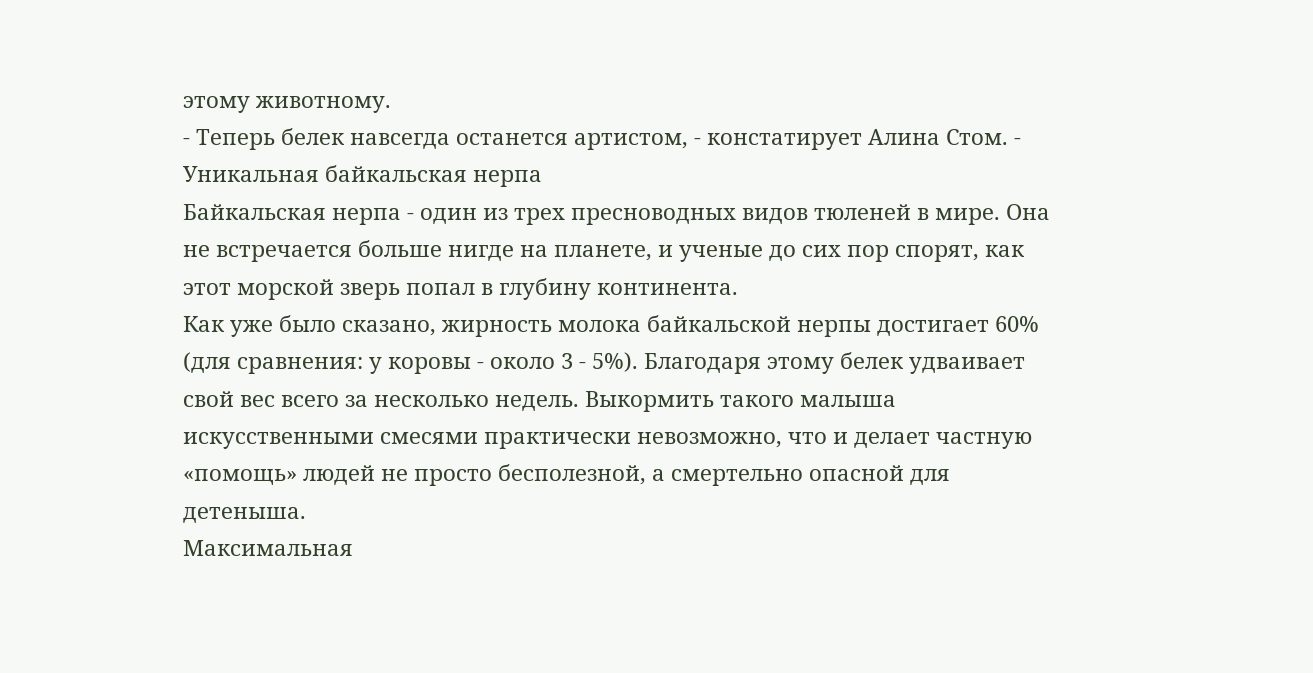этому животному.
- Теперь белек навсегда останется артистом, - констатирует Алина Стом. -
Уникальная байкальская нерпа
Байкальская нерпа - один из трех пресноводных видов тюленей в мире. Она не встречается больше нигде на планете, и ученые до сих пор спорят, как этот морской зверь попал в глубину континента.
Как уже было сказано, жирность молока байкальской нерпы достигает 60% (для сравнения: у коровы - около 3 - 5%). Благодаря этому белек удваивает свой вес всего за несколько недель. Выкормить такого малыша искусственными смесями практически невозможно, что и делает частную «помощь» людей не просто бесполезной, а смертельно опасной для детеныша.
Максимальная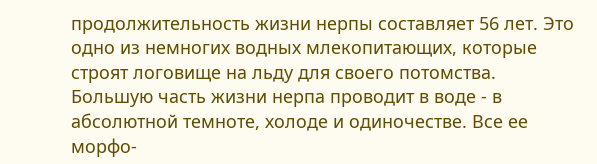продолжительность жизни нерпы составляет 56 лет. Это одно из немногих водных млекопитающих, которые строят логовище на льду для своего потомства.
Большую часть жизни нерпа проводит в воде - в абсолютной темноте, холоде и одиночестве. Все ее морфо-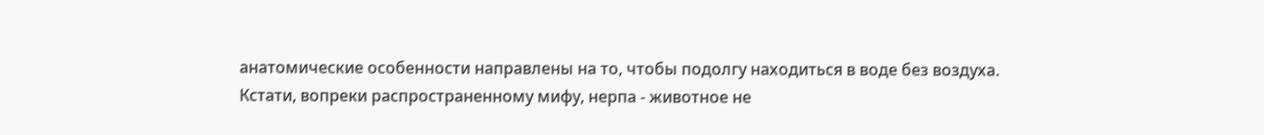анатомические особенности направлены на то, чтобы подолгу находиться в воде без воздуха.
Кстати, вопреки распространенному мифу, нерпа - животное не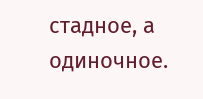стадное, а одиночное.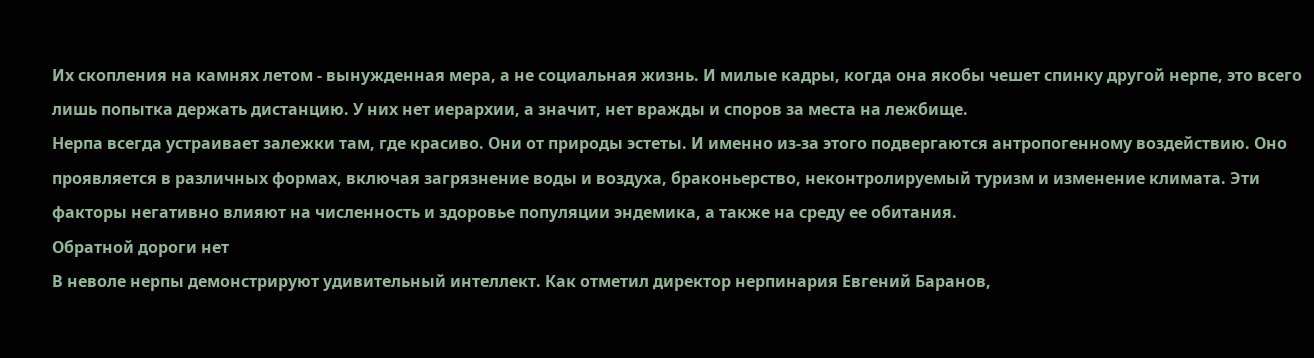Их скопления на камнях летом - вынужденная мера, а не социальная жизнь. И милые кадры, когда она якобы чешет спинку другой нерпе, это всего лишь попытка держать дистанцию. У них нет иерархии, а значит, нет вражды и споров за места на лежбище.
Нерпа всегда устраивает залежки там, где красиво. Они от природы эстеты. И именно из-за этого подвергаются антропогенному воздействию. Оно проявляется в различных формах, включая загрязнение воды и воздуха, браконьерство, неконтролируемый туризм и изменение климата. Эти факторы негативно влияют на численность и здоровье популяции эндемика, а также на среду ее обитания.
Обратной дороги нет
В неволе нерпы демонстрируют удивительный интеллект. Как отметил директор нерпинария Евгений Баранов,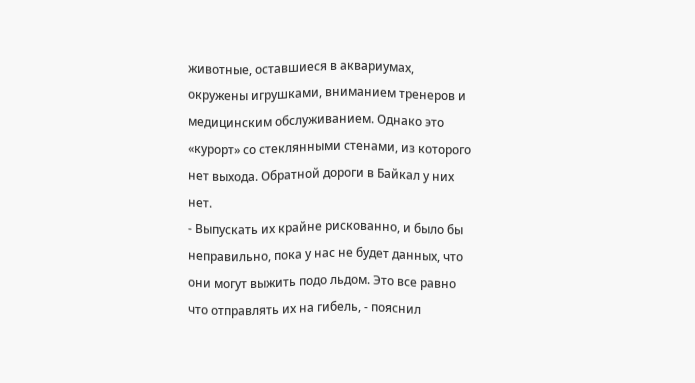животные, оставшиеся в аквариумах, окружены игрушками, вниманием тренеров и медицинским обслуживанием. Однако это «курорт» со стеклянными стенами, из которого нет выхода. Обратной дороги в Байкал у них нет.
- Выпускать их крайне рискованно, и было бы неправильно, пока у нас не будет данных, что они могут выжить подо льдом. Это все равно что отправлять их на гибель, - пояснил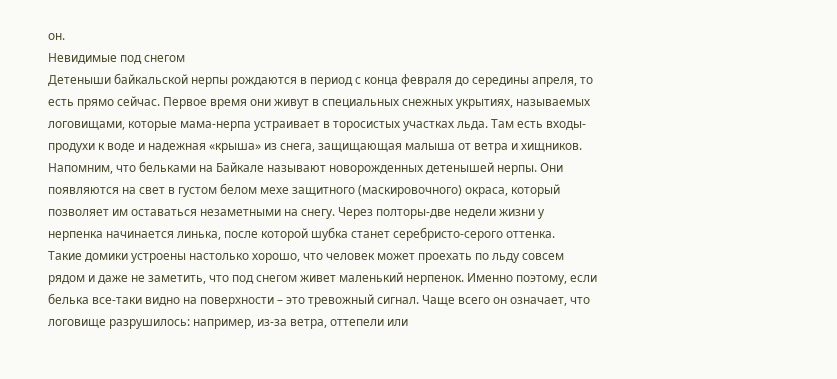он.
Невидимые под снегом
Детеныши байкальской нерпы рождаются в период с конца февраля до середины апреля, то есть прямо сейчас. Первое время они живут в специальных снежных укрытиях, называемых логовищами, которые мама-нерпа устраивает в торосистых участках льда. Там есть входы-продухи к воде и надежная «крыша» из снега, защищающая малыша от ветра и хищников.
Напомним, что бельками на Байкале называют новорожденных детенышей нерпы. Они появляются на свет в густом белом мехе защитного (маскировочного) окраса, который позволяет им оставаться незаметными на снегу. Через полторы-две недели жизни у нерпенка начинается линька, после которой шубка станет серебристо-серого оттенка.
Такие домики устроены настолько хорошо, что человек может проехать по льду совсем рядом и даже не заметить, что под снегом живет маленький нерпенок. Именно поэтому, если белька все-таки видно на поверхности – это тревожный сигнал. Чаще всего он означает, что логовище разрушилось: например, из-за ветра, оттепели или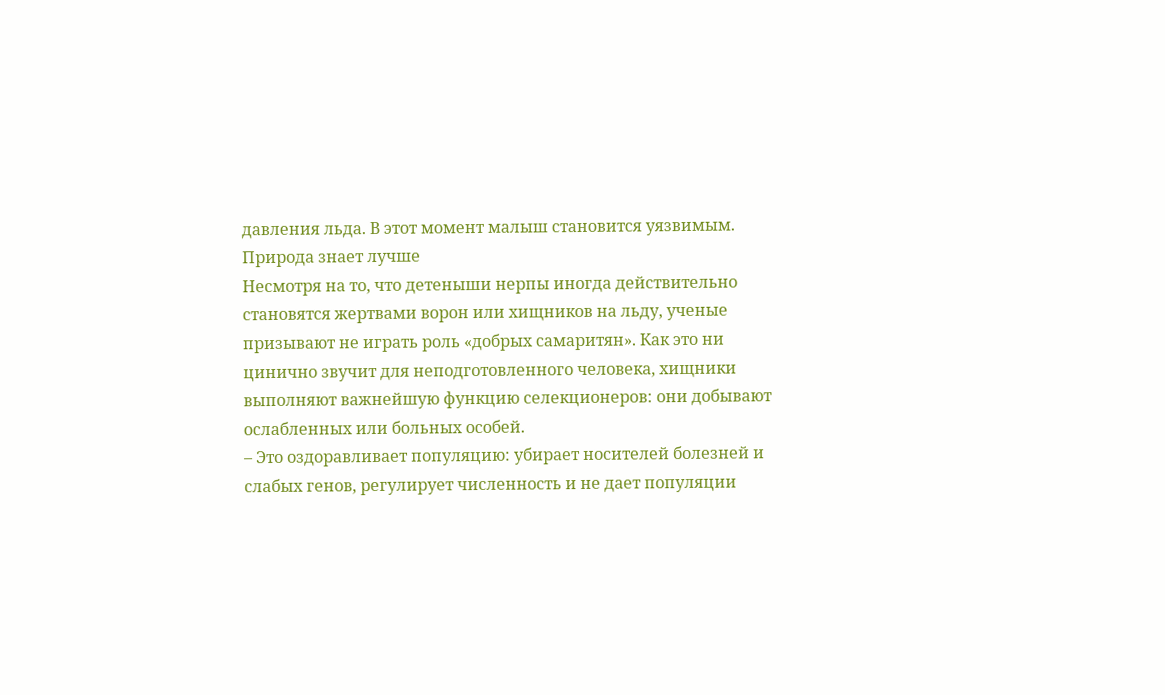давления льда. В этот момент малыш становится уязвимым.
Природа знает лучше
Несмотря на то, что детеныши нерпы иногда действительно становятся жертвами ворон или хищников на льду, ученые призывают не играть роль «добрых самаритян». Как это ни цинично звучит для неподготовленного человека, хищники выполняют важнейшую функцию селекционеров: они добывают ослабленных или больных особей.
– Это оздоравливает популяцию: убирает носителей болезней и слабых генов, регулирует численность и не дает популяции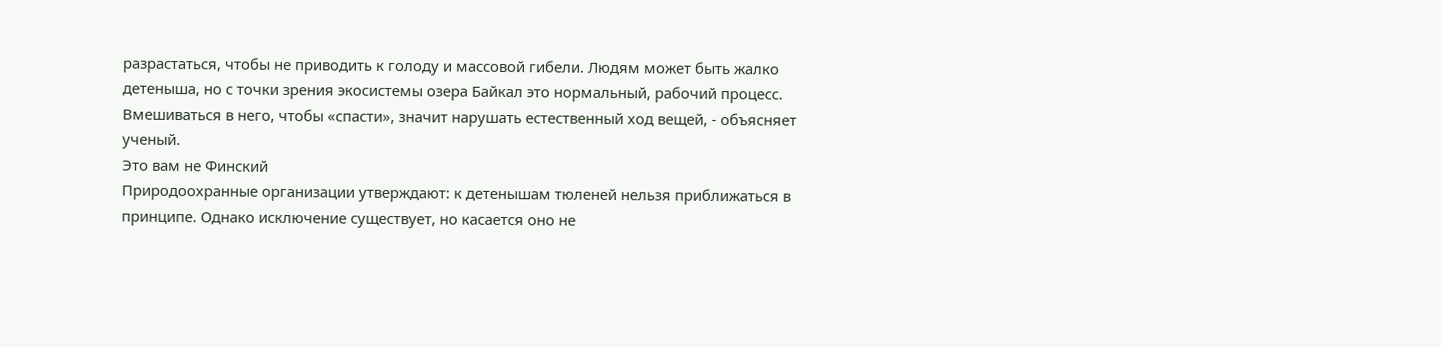разрастаться, чтобы не приводить к голоду и массовой гибели. Людям может быть жалко детеныша, но с точки зрения экосистемы озера Байкал это нормальный, рабочий процесс. Вмешиваться в него, чтобы «спасти», значит нарушать естественный ход вещей, - объясняет ученый.
Это вам не Финский
Природоохранные организации утверждают: к детенышам тюленей нельзя приближаться в принципе. Однако исключение существует, но касается оно не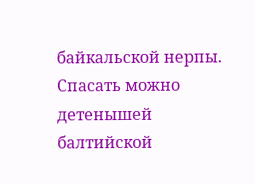байкальской нерпы. Спасать можно детенышей балтийской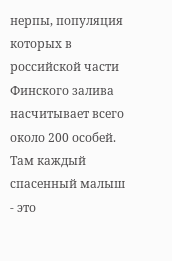нерпы, популяция которых в российской части Финского залива насчитывает всего около 200 особей. Там каждый спасенный малыш - это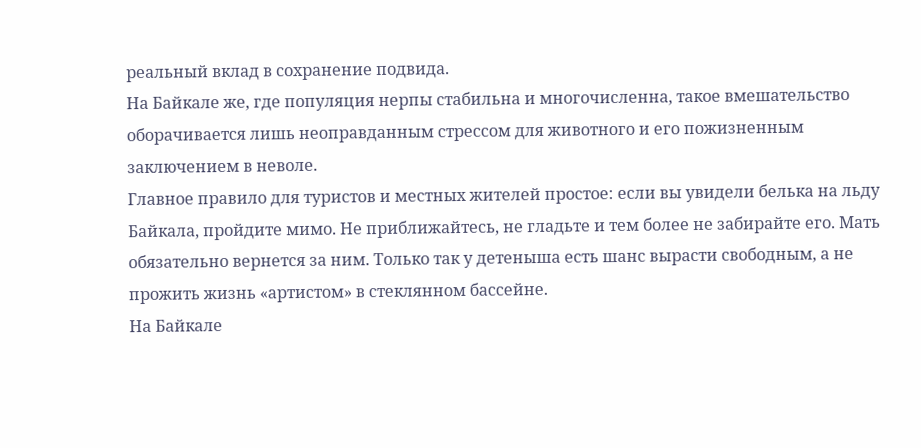реальный вклад в сохранение подвида.
На Байкале же, где популяция нерпы стабильна и многочисленна, такое вмешательство оборачивается лишь неоправданным стрессом для животного и его пожизненным заключением в неволе.
Главное правило для туристов и местных жителей простое: если вы увидели белька на льду Байкала, пройдите мимо. Не приближайтесь, не гладьте и тем более не забирайте его. Мать обязательно вернется за ним. Только так у детеныша есть шанс вырасти свободным, а не прожить жизнь «артистом» в стеклянном бассейне.
На Байкале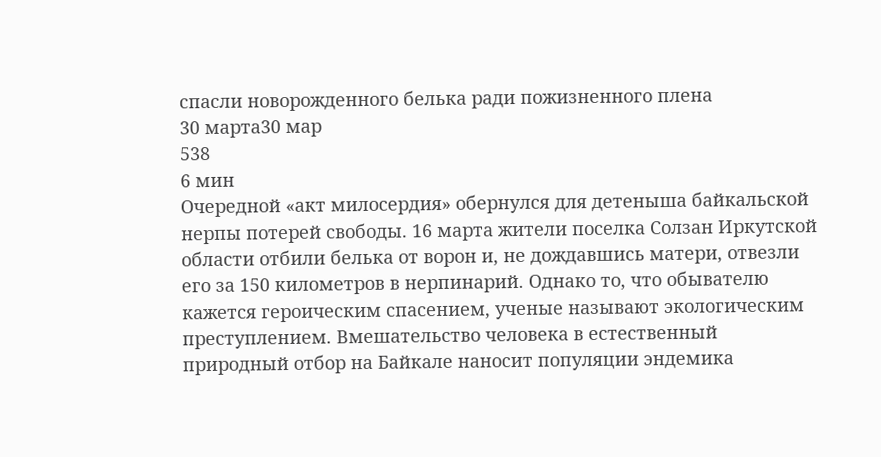спасли новорожденного белька ради пожизненного плена
30 марта30 мар
538
6 мин
Очередной «акт милосердия» обернулся для детеныша байкальской нерпы потерей свободы. 16 марта жители поселка Солзан Иркутской области отбили белька от ворон и, не дождавшись матери, отвезли его за 150 километров в нерпинарий. Однако то, что обывателю кажется героическим спасением, ученые называют экологическим преступлением. Вмешательство человека в естественный природный отбор на Байкале наносит популяции эндемика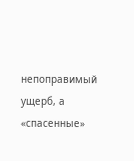непоправимый ущерб, а «спасенные»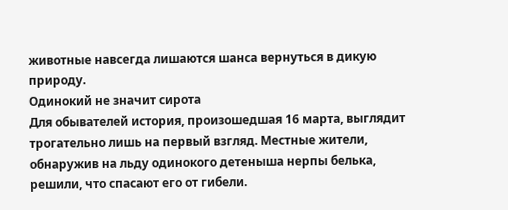животные навсегда лишаются шанса вернуться в дикую природу.
Одинокий не значит сирота
Для обывателей история, произошедшая 16 марта, выглядит трогательно лишь на первый взгляд. Местные жители, обнаружив на льду одинокого детеныша нерпы белька, решили, что спасают его от гибели.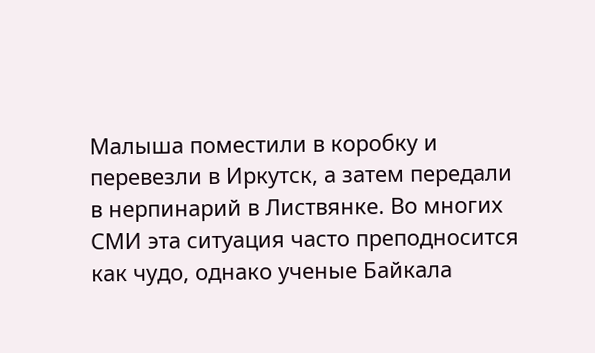Малыша поместили в коробку и перевезли в Иркутск, а затем передали в нерпинарий в Листвянке. Во многих СМИ эта ситуация часто преподносится как чудо, однако ученые Байкала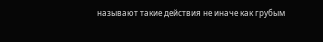называют такие действия не иначе как грубым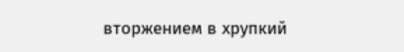вторжением в хрупкий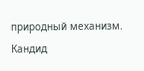природный механизм.
Кандид